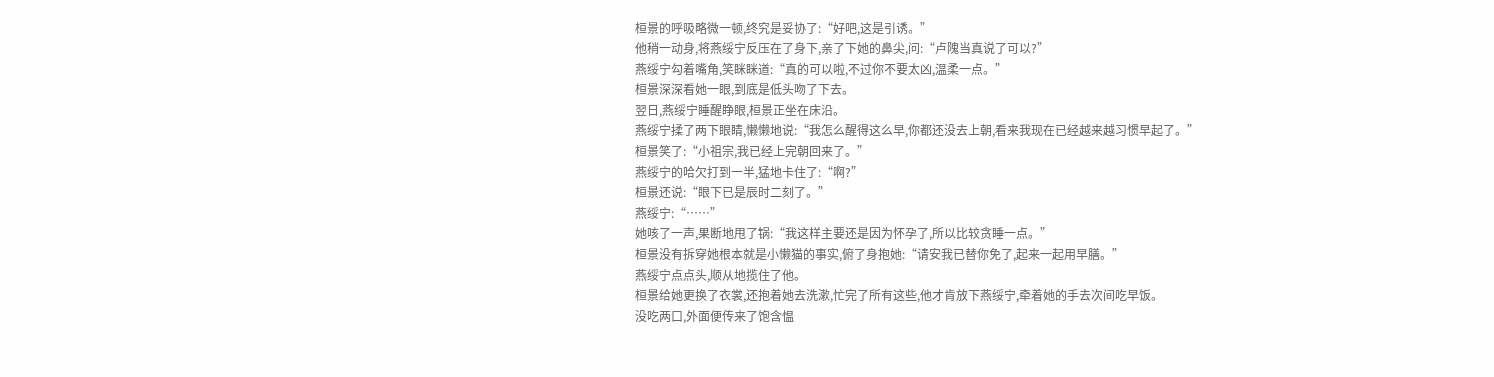桓景的呼吸略微一顿,终究是妥协了:“好吧,这是引诱。”
他稍一动身,将燕绥宁反压在了身下,亲了下她的鼻尖,问:“卢隗当真说了可以?”
燕绥宁勾着嘴角,笑眯眯道:“真的可以啦,不过你不要太凶,温柔一点。”
桓景深深看她一眼,到底是低头吻了下去。
翌日,燕绥宁睡醒睁眼,桓景正坐在床沿。
燕绥宁揉了两下眼睛,懒懒地说:“我怎么醒得这么早,你都还没去上朝,看来我现在已经越来越习惯早起了。”
桓景笑了:“小祖宗,我已经上完朝回来了。”
燕绥宁的哈欠打到一半,猛地卡住了:“啊?”
桓景还说:“眼下已是辰时二刻了。”
燕绥宁:“……”
她咳了一声,果断地甩了锅:“我这样主要还是因为怀孕了,所以比较贪睡一点。”
桓景没有拆穿她根本就是小懒猫的事实,俯了身抱她:“请安我已替你免了,起来一起用早膳。”
燕绥宁点点头,顺从地揽住了他。
桓景给她更换了衣裳,还抱着她去洗漱,忙完了所有这些,他才肯放下燕绥宁,牵着她的手去次间吃早饭。
没吃两口,外面便传来了饱含愠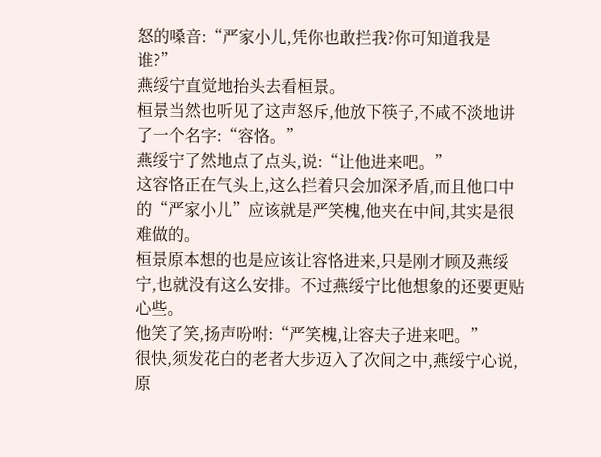怒的嗓音:“严家小儿,凭你也敢拦我?你可知道我是谁?”
燕绥宁直觉地抬头去看桓景。
桓景当然也听见了这声怒斥,他放下筷子,不咸不淡地讲了一个名字:“容恪。”
燕绥宁了然地点了点头,说:“让他进来吧。”
这容恪正在气头上,这么拦着只会加深矛盾,而且他口中的“严家小儿”应该就是严笑槐,他夹在中间,其实是很难做的。
桓景原本想的也是应该让容恪进来,只是刚才顾及燕绥宁,也就没有这么安排。不过燕绥宁比他想象的还要更贴心些。
他笑了笑,扬声吩咐:“严笑槐,让容夫子进来吧。”
很快,须发花白的老者大步迈入了次间之中,燕绥宁心说,原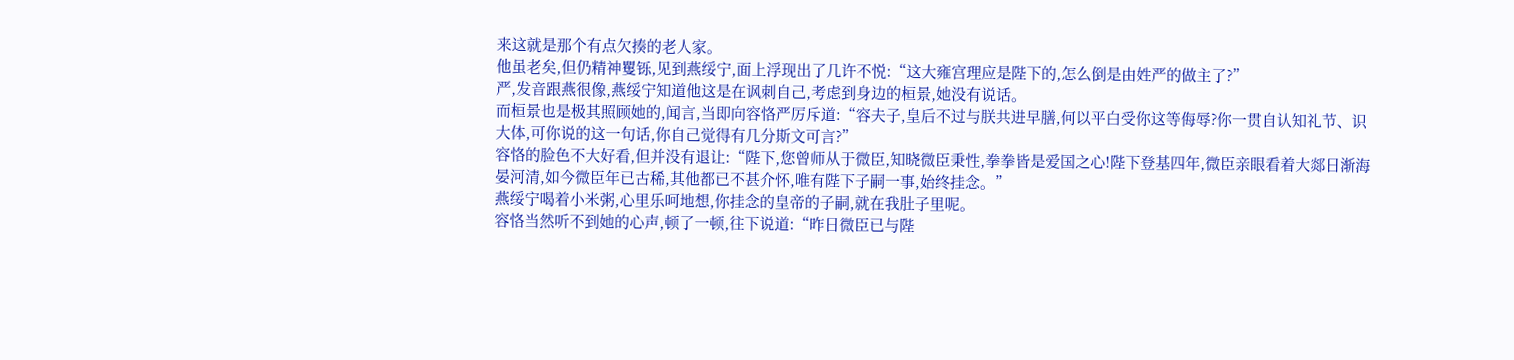来这就是那个有点欠揍的老人家。
他虽老矣,但仍精神矍铄,见到燕绥宁,面上浮现出了几许不悦:“这大雍宫理应是陛下的,怎么倒是由姓严的做主了?”
严,发音跟燕很像,燕绥宁知道他这是在讽刺自己,考虑到身边的桓景,她没有说话。
而桓景也是极其照顾她的,闻言,当即向容恪严厉斥道:“容夫子,皇后不过与朕共进早膳,何以平白受你这等侮辱?你一贯自认知礼节、识大体,可你说的这一句话,你自己觉得有几分斯文可言?”
容恪的脸色不大好看,但并没有退让:“陛下,您曾师从于微臣,知晓微臣秉性,拳拳皆是爱国之心!陛下登基四年,微臣亲眼看着大郯日渐海晏河清,如今微臣年已古稀,其他都已不甚介怀,唯有陛下子嗣一事,始终挂念。”
燕绥宁喝着小米粥,心里乐呵地想,你挂念的皇帝的子嗣,就在我肚子里呢。
容恪当然听不到她的心声,顿了一顿,往下说道:“昨日微臣已与陛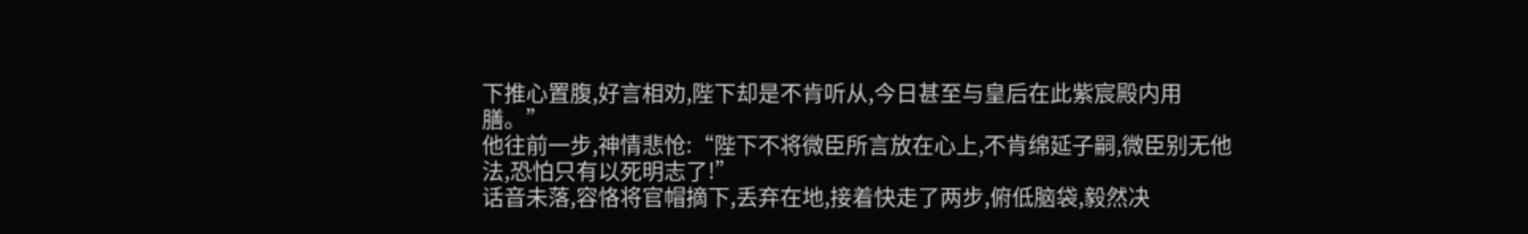下推心置腹,好言相劝,陛下却是不肯听从,今日甚至与皇后在此紫宸殿内用膳。”
他往前一步,神情悲怆:“陛下不将微臣所言放在心上,不肯绵延子嗣,微臣别无他法,恐怕只有以死明志了!”
话音未落,容恪将官帽摘下,丢弃在地,接着快走了两步,俯低脑袋,毅然决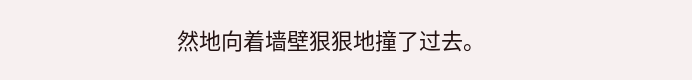然地向着墙壁狠狠地撞了过去。